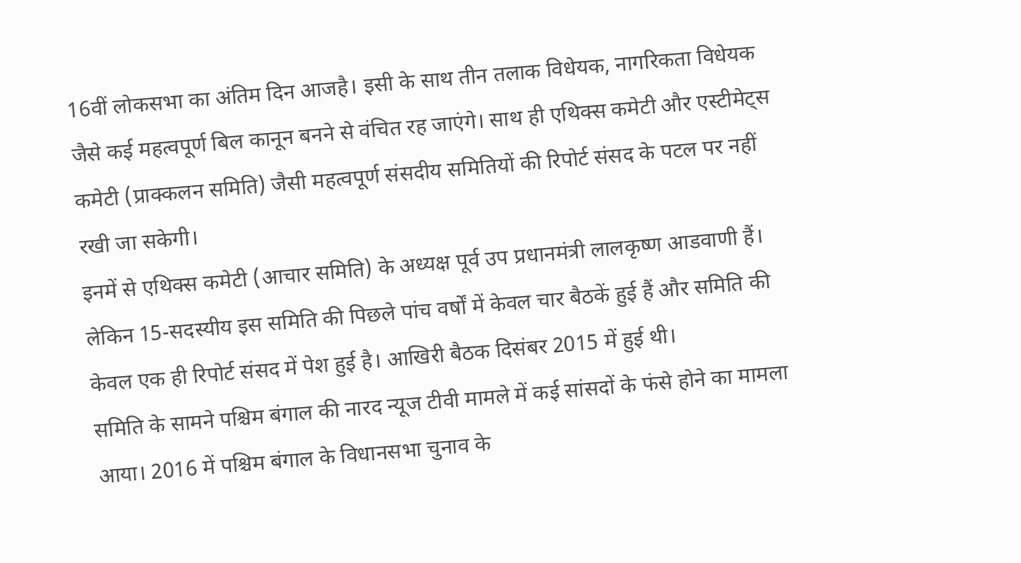16वीं लोकसभा का अंतिम दिन आजहै। इसी के साथ तीन तलाक विधेयक, नागरिकता विधेयक जैसे कई महत्वपूर्ण बिल कानून बनने से वंचित रह जाएंगे। साथ ही एथिक्स कमेटी और एस्टीमेट्स कमेटी (प्राक्कलन समिति) जैसी महत्वपूर्ण संसदीय समितियों की रिपोर्ट संसद के पटल पर नहीं रखी जा सकेगी।
इनमें से एथिक्स कमेटी (आचार समिति) के अध्यक्ष पूर्व उप प्रधानमंत्री लालकृष्ण आडवाणी हैं। लेकिन 15-सदस्यीय इस समिति की पिछले पांच वर्षों में केवल चार बैठकें हुई हैं और समिति की केवल एक ही रिपोर्ट संसद में पेश हुई है। आखिरी बैठक दिसंबर 2015 में हुई थी।
समिति के सामने पश्चिम बंगाल की नारद न्यूज टीवी मामले में कई सांसदों के फंसे होने का मामला आया। 2016 में पश्चिम बंगाल के विधानसभा चुनाव के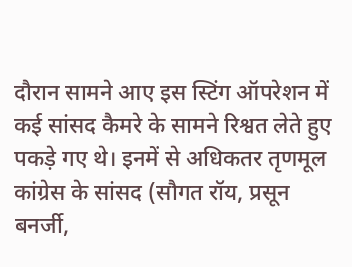दौरान सामने आए इस स्टिंग ऑपरेशन में कई सांसद कैमरे के सामने रिश्वत लेते हुए पकड़े गए थे। इनमें से अधिकतर तृणमूल कांग्रेस के सांसद (सौगत रॉय, प्रसून बनर्जी,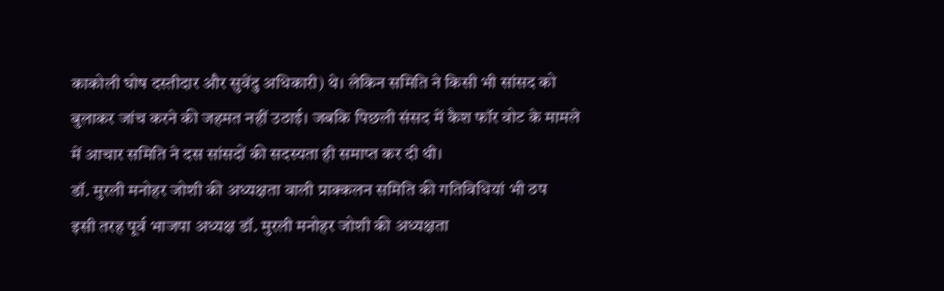काकोली घोष दस्तीदार और सुवेंदु अधिकारी) थे। लेकिन समिति ने किसी भी सांसद को बुलाकर जांच करने की जहमत नहीं उठाई। जबकि पिछली संसद में कैश फॉर वोट के मामले में आचार समिति ने दस सांसदों की सदस्यता ही समाप्त कर दी थी।
डॉ. मुरली मनोहर जोशी की अध्यक्षता वाली प्राक्कलन समिति की गतिविधियां भी ठप
इसी तरह पूर्व भाजपा अध्यक्ष डॉ. मुरली मनोहर जोशी की अध्यक्षता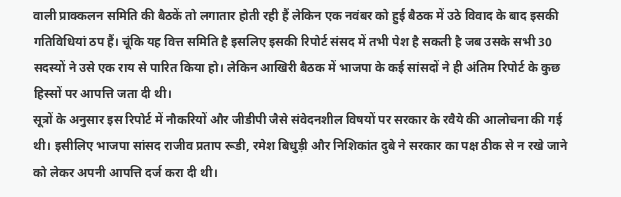वाली प्राक्कलन समिति की बैठकें तो लगातार होती रही हैं लेकिन एक नवंबर को हुई बैठक में उठे विवाद के बाद इसकी गतिविधियां ठप हैं। चूंकि यह वित्त समिति है इसलिए इसकी रिपोर्ट संसद में तभी पेश है सकती है जब उसके सभी 30 सदस्यों ने उसे एक राय से पारित किया हो। लेकिन आखिरी बैठक में भाजपा के कई सांसदों ने ही अंतिम रिपोर्ट के कुछ हिस्सों पर आपत्ति जता दी थी।
सूत्रों के अनुसार इस रिपोर्ट में नौकरियों और जीडीपी जैसे संवेदनशील विषयों पर सरकार के रवैये की आलोचना की गई थी। इसीलिए भाजपा सांसद राजीव प्रताप रूडी, रमेश बिधुड़ी और निशिकांत दुबे ने सरकार का पक्ष ठीक से न रखे जाने को लेकर अपनी आपत्ति दर्ज करा दी थी।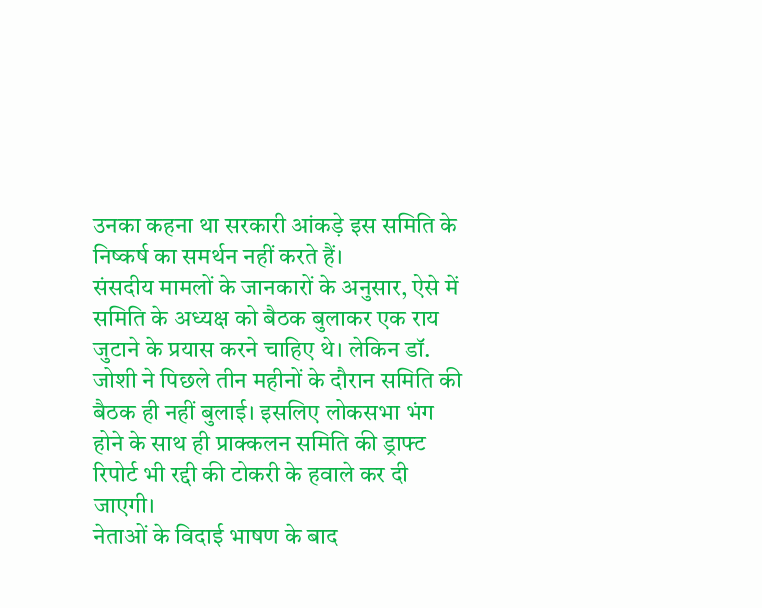उनका कहना था सरकारी आंकड़े इस समिति के निष्कर्ष का समर्थन नहीं करते हैं।
संसदीय मामलों के जानकारों के अनुसार, ऐसे में समिति के अध्यक्ष को बैठक बुलाकर एक राय जुटाने के प्रयास करने चाहिए थे। लेकिन डॉ. जोशी ने पिछले तीन महीनों के दौरान समिति की बैठक ही नहीं बुलाई। इसलिए लोकसभा भंग होने के साथ ही प्राक्कलन समिति की ड्राफ्ट रिपोर्ट भी रद्दी की टोकरी के हवाले कर दी जाएगी।
नेताओं के विदाई भाषण के बाद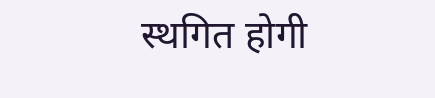स्थगित होगी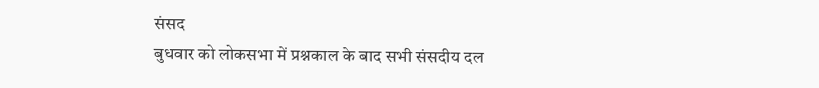संसद
बुधवार को लोकसभा में प्रश्नकाल के बाद सभी संसदीय दल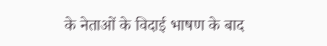के नेताओं के विदाई भाषण के बाद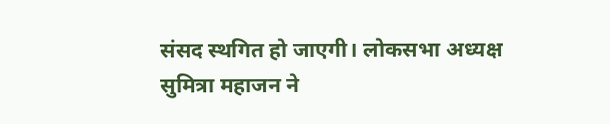संसद स्थगित हो जाएगी। लोकसभा अध्यक्ष सुमित्रा महाजन ने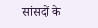सांसदों के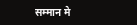सम्मान मे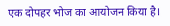एक दोपहर भोज का आयोजन किया है।